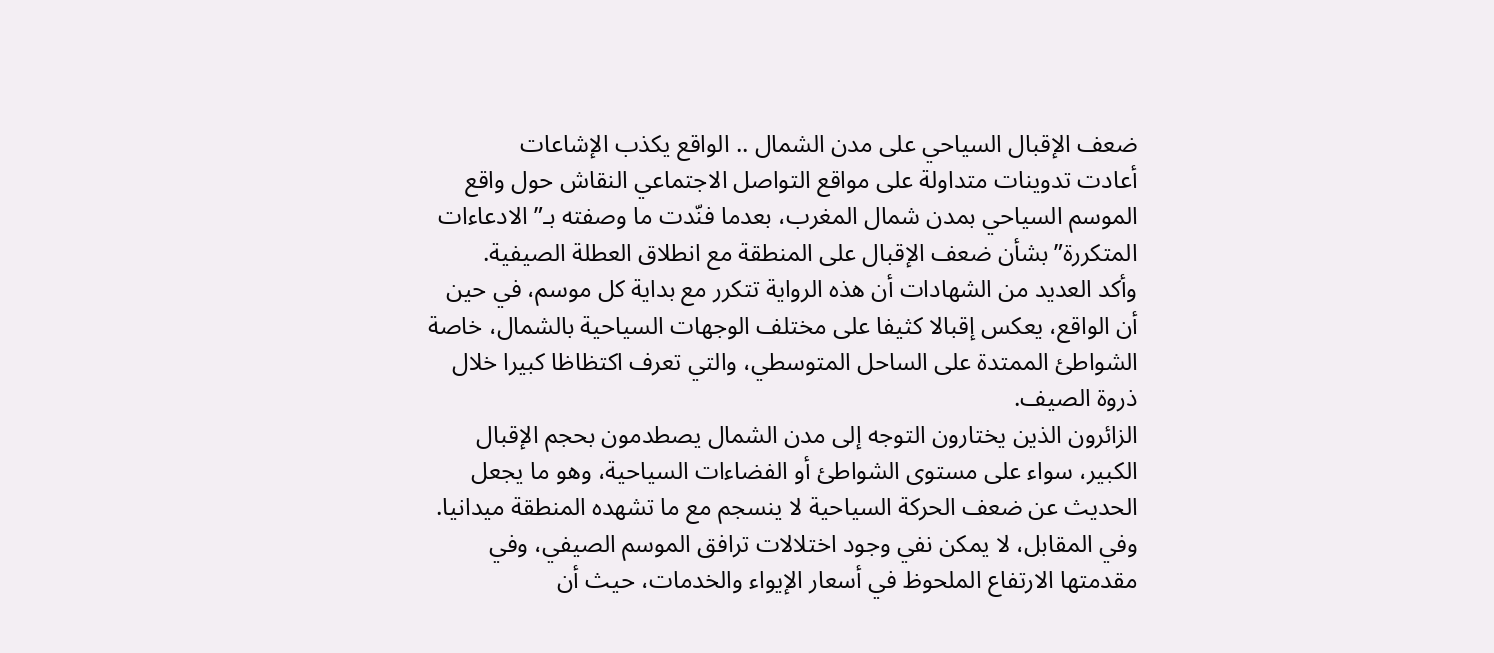ضعف الإقبال السياحي على مدن الشمال .. الواقع يكذب الإشاعات
أعادت تدوينات متداولة على مواقع التواصل الاجتماعي النقاش حول واقع الموسم السياحي بمدن شمال المغرب، بعدما فنّدت ما وصفته بـ”الادعاءات المتكررة” بشأن ضعف الإقبال على المنطقة مع انطلاق العطلة الصيفية.
وأكد العديد من الشهادات أن هذه الرواية تتكرر مع بداية كل موسم، في حين أن الواقع، يعكس إقبالا كثيفا على مختلف الوجهات السياحية بالشمال، خاصة الشواطئ الممتدة على الساحل المتوسطي، والتي تعرف اكتظاظا كبيرا خلال ذروة الصيف.
الزائرون الذين يختارون التوجه إلى مدن الشمال يصطدمون بحجم الإقبال الكبير، سواء على مستوى الشواطئ أو الفضاءات السياحية، وهو ما يجعل الحديث عن ضعف الحركة السياحية لا ينسجم مع ما تشهده المنطقة ميدانيا.
وفي المقابل، لا يمكن نفي وجود اختلالات ترافق الموسم الصيفي، وفي مقدمتها الارتفاع الملحوظ في أسعار الإيواء والخدمات، حيث أن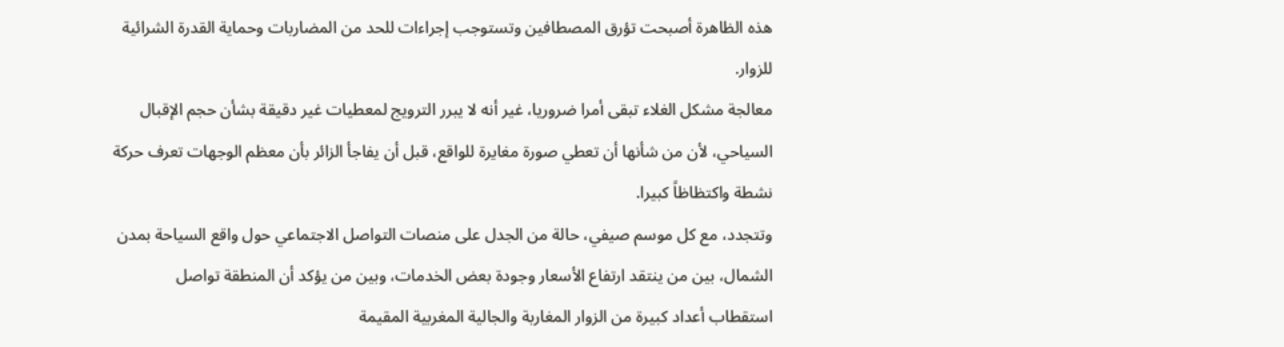هذه الظاهرة أصبحت تؤرق المصطافين وتستوجب إجراءات للحد من المضاربات وحماية القدرة الشرائية للزوار.
معالجة مشكل الغلاء تبقى أمرا ضروريا، غير أنه لا يبرر الترويج لمعطيات غير دقيقة بشأن حجم الإقبال السياحي، لأن من شأنها أن تعطي صورة مغايرة للواقع، قبل أن يفاجأ الزائر بأن معظم الوجهات تعرف حركة نشطة واكتظاظاً كبيرا.
وتتجدد، مع كل موسم صيفي، حالة من الجدل على منصات التواصل الاجتماعي حول واقع السياحة بمدن الشمال، بين من ينتقد ارتفاع الأسعار وجودة بعض الخدمات، وبين من يؤكد أن المنطقة تواصل استقطاب أعداد كبيرة من الزوار المغاربة والجالية المغربية المقيمة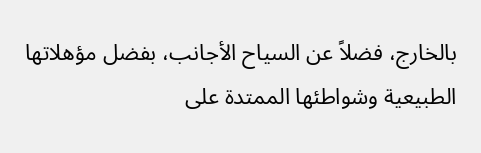بالخارج، فضلاً عن السياح الأجانب، بفضل مؤهلاتها الطبيعية وشواطئها الممتدة على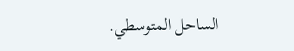الساحل المتوسطي.